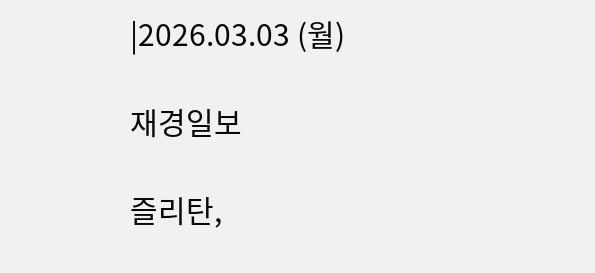|2026.03.03 (월)

재경일보

즐리탄,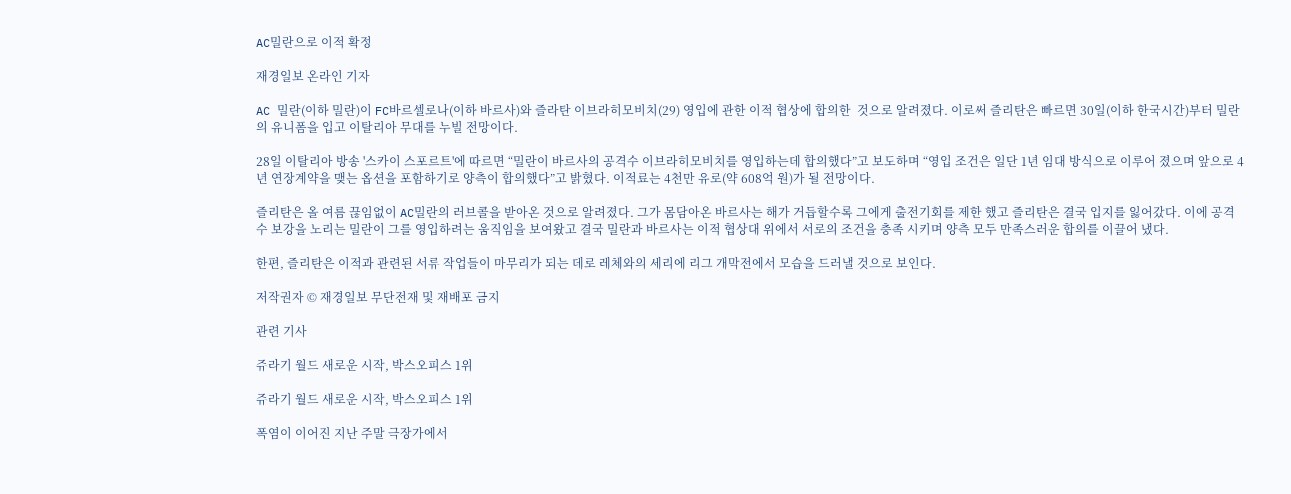AC밀란으로 이적 확정

재경일보 온라인 기자

AC 밀란(이하 밀란)이 FC바르셀로나(이하 바르사)와 즐라탄 이브라히모비치(29) 영입에 관한 이적 협상에 합의한  것으로 알려졌다. 이로써 즐리탄은 빠르면 30일(이하 한국시간)부터 밀란의 유니폼을 입고 이탈리아 무대를 누빌 전망이다.

28일 이탈리아 방송 '스카이 스포르트'에 따르면 “밀란이 바르사의 공격수 이브라히모비치를 영입하는데 합의했다”고 보도하며 “영입 조건은 일단 1년 임대 방식으로 이루어 졌으며 앞으로 4년 연장계약을 맺는 옵션을 포함하기로 양측이 합의했다”고 밝혔다. 이적료는 4천만 유로(약 608억 원)가 될 전망이다.

즐리탄은 올 여름 끊임없이 AC밀란의 러브콜을 받아온 것으로 알려졌다. 그가 몸담아온 바르사는 해가 거듭할수록 그에게 출전기회를 제한 했고 즐리탄은 결국 입지를 잃어갔다. 이에 공격수 보강을 노리는 밀란이 그를 영입하려는 움직임을 보여왔고 결국 밀란과 바르사는 이적 협상대 위에서 서로의 조건을 충족 시키며 양측 모두 만족스러운 합의를 이끌어 냈다.

한편, 즐리탄은 이적과 관련된 서류 작업들이 마무리가 되는 데로 레체와의 세리에 리그 개막전에서 모습을 드러낼 것으로 보인다.

저작권자 © 재경일보 무단전재 및 재배포 금지

관련 기사

쥬라기 월드 새로운 시작, 박스오피스 1위

쥬라기 월드 새로운 시작, 박스오피스 1위

폭염이 이어진 지난 주말 극장가에서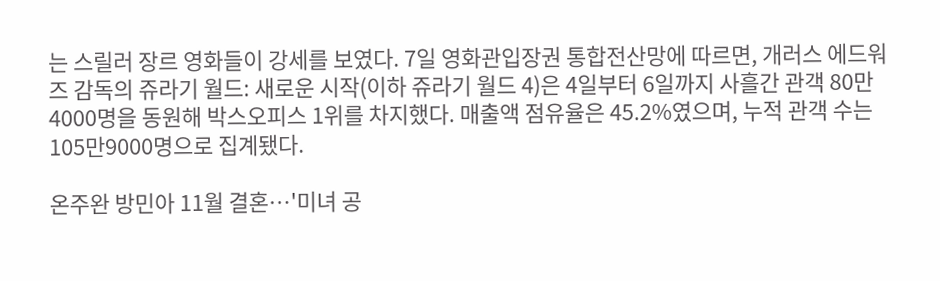는 스릴러 장르 영화들이 강세를 보였다. 7일 영화관입장권 통합전산망에 따르면, 개러스 에드워즈 감독의 쥬라기 월드: 새로운 시작(이하 쥬라기 월드 4)은 4일부터 6일까지 사흘간 관객 80만4000명을 동원해 박스오피스 1위를 차지했다. 매출액 점유율은 45.2%였으며, 누적 관객 수는 105만9000명으로 집계됐다.

온주완 방민아 11월 결혼…'미녀 공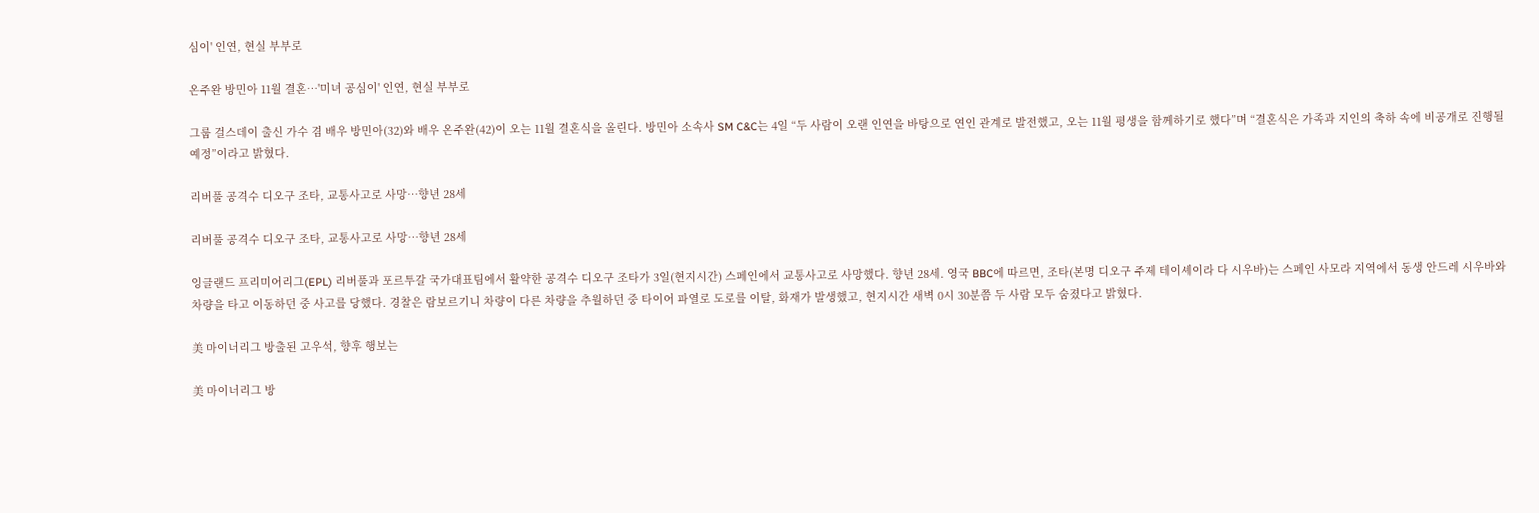심이' 인연, 현실 부부로

온주완 방민아 11월 결혼…'미녀 공심이' 인연, 현실 부부로

그룹 걸스데이 출신 가수 겸 배우 방민아(32)와 배우 온주완(42)이 오는 11월 결혼식을 올린다. 방민아 소속사 SM C&C는 4일 “두 사람이 오랜 인연을 바탕으로 연인 관계로 발전했고, 오는 11월 평생을 함께하기로 했다”며 “결혼식은 가족과 지인의 축하 속에 비공개로 진행될 예정”이라고 밝혔다.

리버풀 공격수 디오구 조타, 교통사고로 사망…향년 28세

리버풀 공격수 디오구 조타, 교통사고로 사망…향년 28세

잉글랜드 프리미어리그(EPL) 리버풀과 포르투갈 국가대표팀에서 활약한 공격수 디오구 조타가 3일(현지시간) 스페인에서 교통사고로 사망했다. 향년 28세. 영국 BBC에 따르면, 조타(본명 디오구 주제 테이셰이라 다 시우바)는 스페인 사모라 지역에서 동생 안드레 시우바와 차량을 타고 이동하던 중 사고를 당했다. 경찰은 람보르기니 차량이 다른 차량을 추월하던 중 타이어 파열로 도로를 이탈, 화재가 발생했고, 현지시간 새벽 0시 30분쯤 두 사람 모두 숨졌다고 밝혔다.

美 마이너리그 방출된 고우석, 향후 행보는

美 마이너리그 방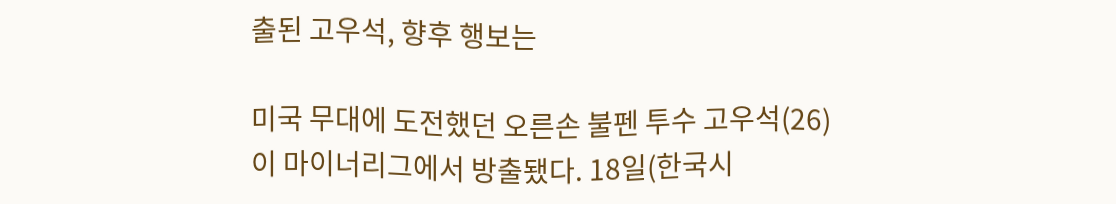출된 고우석, 향후 행보는

미국 무대에 도전했던 오른손 불펜 투수 고우석(26)이 마이너리그에서 방출됐다. 18일(한국시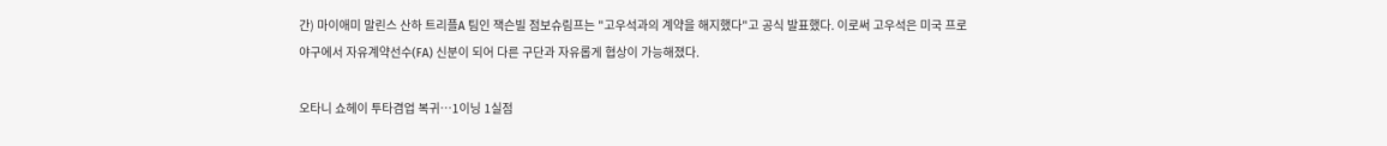간) 마이애미 말린스 산하 트리플A 팀인 잭슨빌 점보슈림프는 "고우석과의 계약을 해지했다"고 공식 발표했다. 이로써 고우석은 미국 프로야구에서 자유계약선수(FA) 신분이 되어 다른 구단과 자유롭게 협상이 가능해졌다.

오타니 쇼헤이 투타겸업 복귀…1이닝 1실점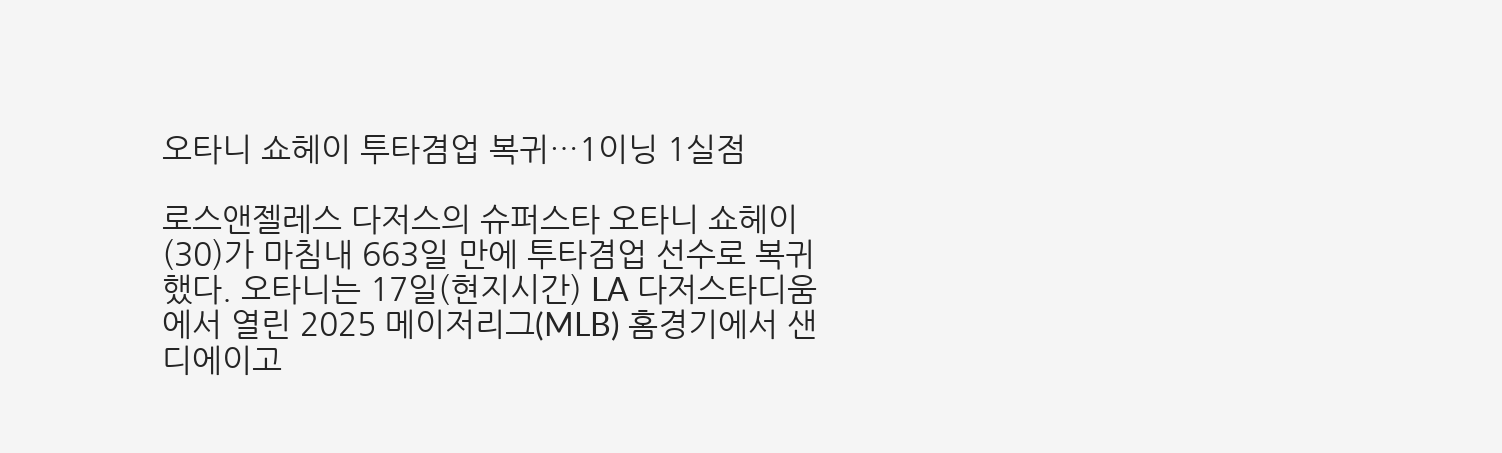오타니 쇼헤이 투타겸업 복귀…1이닝 1실점

로스앤젤레스 다저스의 슈퍼스타 오타니 쇼헤이(30)가 마침내 663일 만에 투타겸업 선수로 복귀했다. 오타니는 17일(현지시간) LA 다저스타디움에서 열린 2025 메이저리그(MLB) 홈경기에서 샌디에이고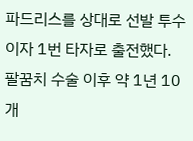파드리스를 상대로 선발 투수이자 1번 타자로 출전했다. 팔꿈치 수술 이후 약 1년 10개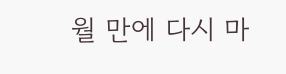월 만에 다시 마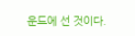운드에 선 것이다.